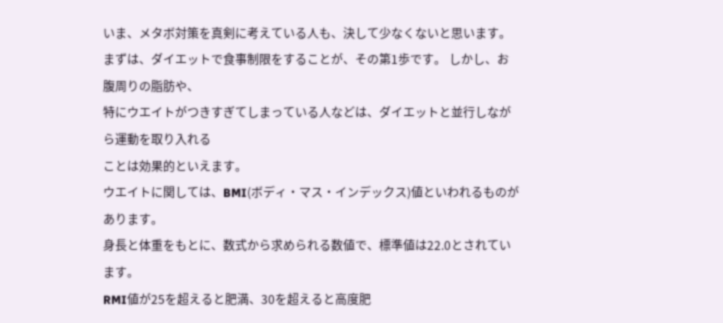いま、メタボ対策を真剣に考えている人も、決して少なくないと思います。
まずは、ダイエットで食事制限をすることが、その第1歩です。 しかし、お腹周りの脂肪や、
特にウエイトがつきすぎてしまっている人などは、ダイエットと並行しながら運動を取り入れる
ことは効果的といえます。
ウエイトに関しては、BMI(ボディ・マス・インデックス)値といわれるものがあります。
身長と体重をもとに、数式から求められる数値で、標準値は22.0とされています。
RMI値が25を超えると肥満、30を超えると高度肥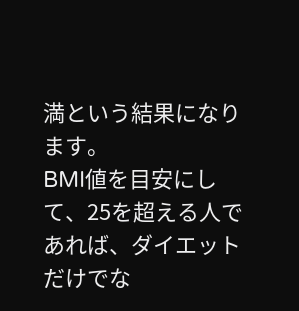満という結果になります。
BMI値を目安にして、25を超える人であれば、ダイエットだけでな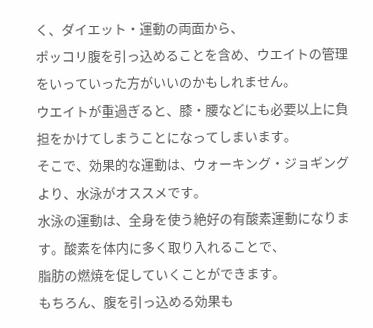く、ダイエット・運動の両面から、
ポッコリ腹を引っ込めることを含め、ウエイトの管理をいっていった方がいいのかもしれません。
ウエイトが重過ぎると、膝・腰などにも必要以上に負担をかけてしまうことになってしまいます。
そこで、効果的な運動は、ウォーキング・ジョギングより、水泳がオススメです。
水泳の運動は、全身を使う絶好の有酸素運動になります。酸素を体内に多く取り入れることで、
脂肪の燃焼を促していくことができます。
もちろん、腹を引っ込める効果も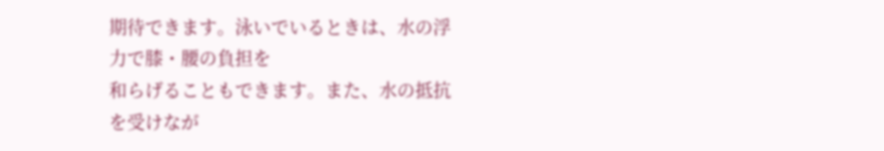期待できます。泳いでいるときは、水の浮力で膝・腰の負担を
和らげることもできます。また、水の抵抗を受けなが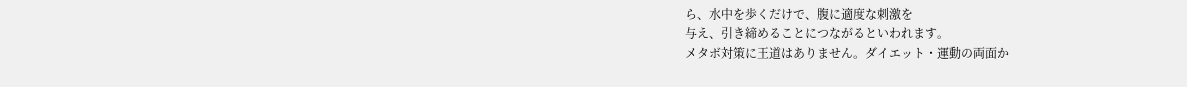ら、水中を歩くだけで、腹に適度な刺激を
与え、引き締めることにつながるといわれます。
メタボ対策に王道はありません。ダイエット・運動の両面か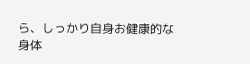ら、しっかり自身お健康的な
身体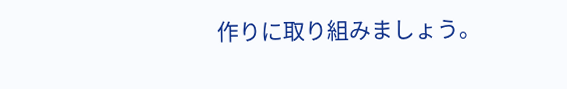作りに取り組みましょう。